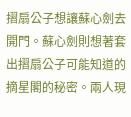摺扇公子想讓蘇心劍去開門。蘇心劍則想著套出摺扇公子可能知道的摘星閣的秘密。兩人現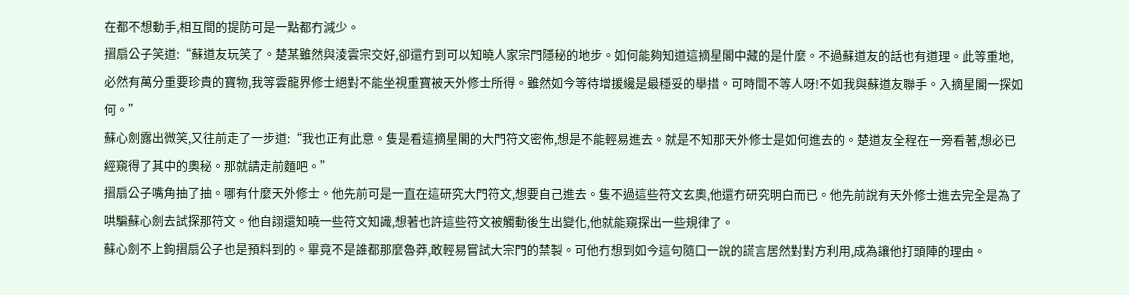在都不想動手,相互間的提防可是一點都冇減少。
摺扇公子笑道:“蘇道友玩笑了。楚某雖然與淩雲宗交好,卻還冇到可以知曉人家宗門隱秘的地步。如何能夠知道這摘星閣中藏的是什麼。不過蘇道友的話也有道理。此等重地,必然有萬分重要珍貴的寶物,我等雲龍界修士絕對不能坐視重寶被天外修士所得。雖然如今等待增援纔是最穩妥的舉措。可時間不等人呀!不如我與蘇道友聯手。入摘星閣一探如何。”
蘇心劍露出微笑,又往前走了一步道:“我也正有此意。隻是看這摘星閣的大門符文密佈,想是不能輕易進去。就是不知那天外修士是如何進去的。楚道友全程在一旁看著,想必已經窺得了其中的奧秘。那就請走前麵吧。”
摺扇公子嘴角抽了抽。哪有什麼天外修士。他先前可是一直在這研究大門符文,想要自己進去。隻不過這些符文玄奧,他還冇研究明白而已。他先前說有天外修士進去完全是為了哄騙蘇心劍去試探那符文。他自詡還知曉一些符文知識,想著也許這些符文被觸動後生出變化,他就能窺探出一些規律了。
蘇心劍不上鉤摺扇公子也是預料到的。畢竟不是誰都那麼魯莽,敢輕易嘗試大宗門的禁製。可他冇想到如今這句隨口一說的謊言居然對對方利用,成為讓他打頭陣的理由。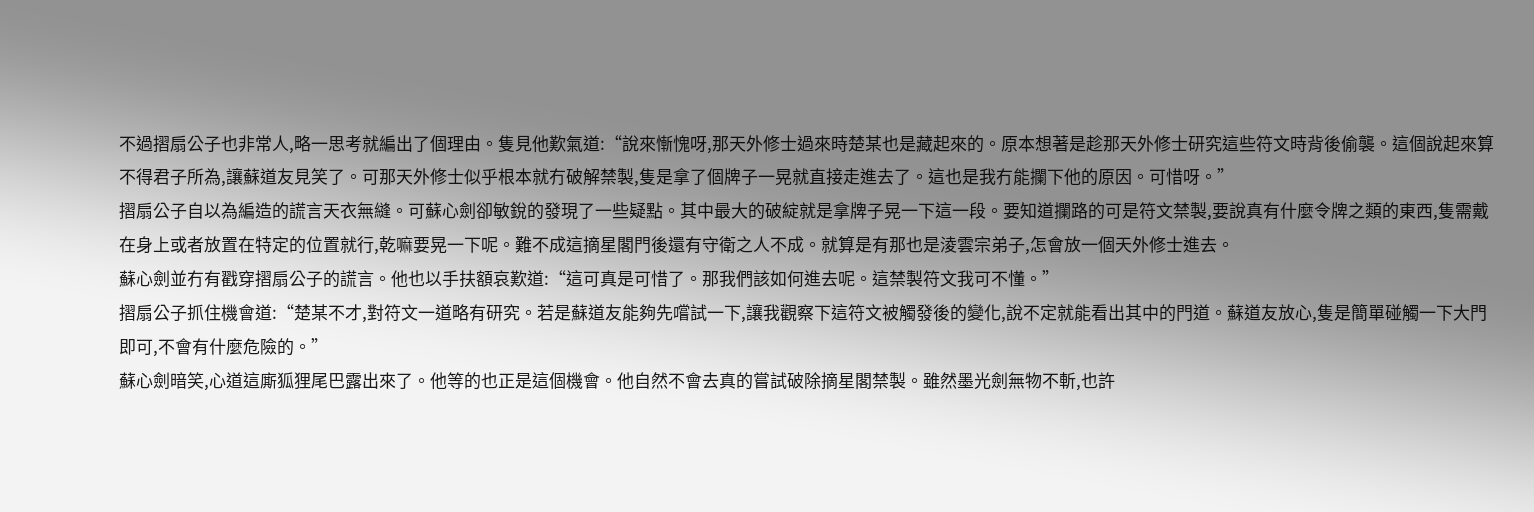不過摺扇公子也非常人,略一思考就編出了個理由。隻見他歎氣道:“說來慚愧呀,那天外修士過來時楚某也是藏起來的。原本想著是趁那天外修士研究這些符文時背後偷襲。這個說起來算不得君子所為,讓蘇道友見笑了。可那天外修士似乎根本就冇破解禁製,隻是拿了個牌子一晃就直接走進去了。這也是我冇能攔下他的原因。可惜呀。”
摺扇公子自以為編造的謊言天衣無縫。可蘇心劍卻敏銳的發現了一些疑點。其中最大的破綻就是拿牌子晃一下這一段。要知道攔路的可是符文禁製,要說真有什麼令牌之類的東西,隻需戴在身上或者放置在特定的位置就行,乾嘛要晃一下呢。難不成這摘星閣門後還有守衛之人不成。就算是有那也是淩雲宗弟子,怎會放一個天外修士進去。
蘇心劍並冇有戳穿摺扇公子的謊言。他也以手扶額哀歎道:“這可真是可惜了。那我們該如何進去呢。這禁製符文我可不懂。”
摺扇公子抓住機會道:“楚某不才,對符文一道略有研究。若是蘇道友能夠先嚐試一下,讓我觀察下這符文被觸發後的變化,說不定就能看出其中的門道。蘇道友放心,隻是簡單碰觸一下大門即可,不會有什麼危險的。”
蘇心劍暗笑,心道這廝狐狸尾巴露出來了。他等的也正是這個機會。他自然不會去真的嘗試破除摘星閣禁製。雖然墨光劍無物不斬,也許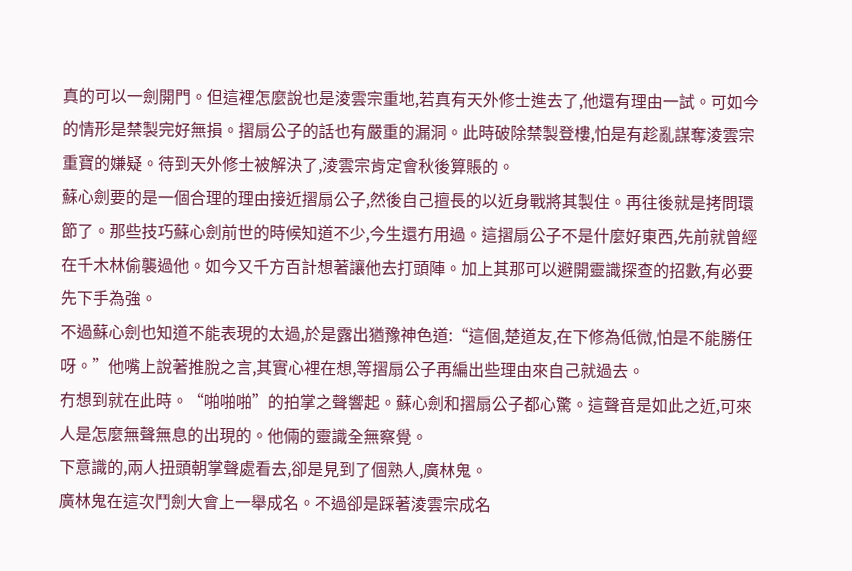真的可以一劍開門。但這裡怎麼說也是淩雲宗重地,若真有天外修士進去了,他還有理由一試。可如今的情形是禁製完好無損。摺扇公子的話也有嚴重的漏洞。此時破除禁製登樓,怕是有趁亂謀奪淩雲宗重寶的嫌疑。待到天外修士被解決了,淩雲宗肯定會秋後算賬的。
蘇心劍要的是一個合理的理由接近摺扇公子,然後自己擅長的以近身戰將其製住。再往後就是拷問環節了。那些技巧蘇心劍前世的時候知道不少,今生還冇用過。這摺扇公子不是什麼好東西,先前就曾經在千木林偷襲過他。如今又千方百計想著讓他去打頭陣。加上其那可以避開靈識探查的招數,有必要先下手為強。
不過蘇心劍也知道不能表現的太過,於是露出猶豫神色道:“這個,楚道友,在下修為低微,怕是不能勝任呀。”他嘴上說著推脫之言,其實心裡在想,等摺扇公子再編出些理由來自己就過去。
冇想到就在此時。“啪啪啪”的拍掌之聲響起。蘇心劍和摺扇公子都心驚。這聲音是如此之近,可來人是怎麼無聲無息的出現的。他倆的靈識全無察覺。
下意識的,兩人扭頭朝掌聲處看去,卻是見到了個熟人,廣林鬼。
廣林鬼在這次鬥劍大會上一舉成名。不過卻是踩著淩雲宗成名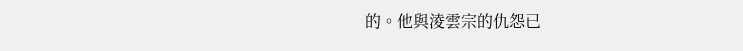的。他與淩雲宗的仇怨已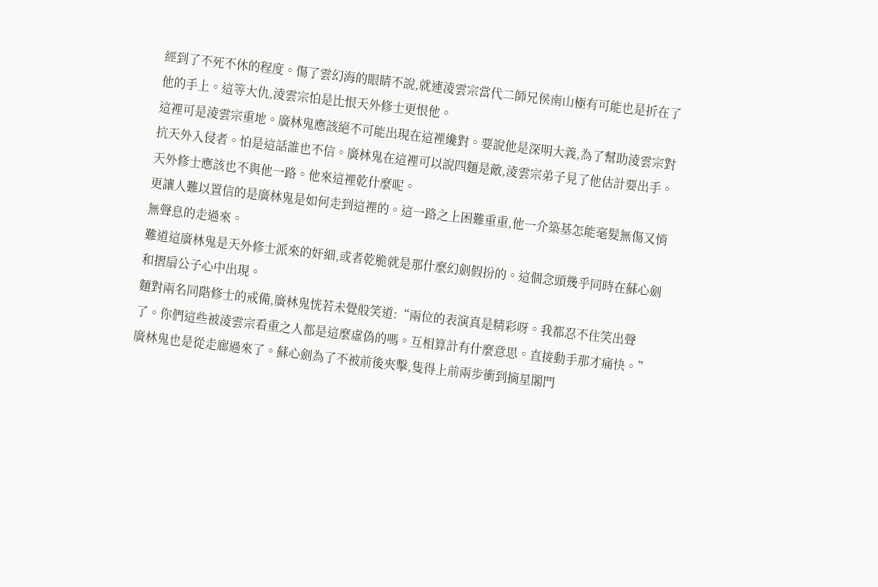經到了不死不休的程度。傷了雲幻海的眼睛不說,就連淩雲宗當代二師兄侯南山極有可能也是折在了他的手上。這等大仇,淩雲宗怕是比恨天外修士更恨他。
這裡可是淩雲宗重地。廣林鬼應該絕不可能出現在這裡纔對。要說他是深明大義,為了幫助淩雲宗對抗天外入侵者。怕是這話誰也不信。廣林鬼在這裡可以說四麵是敵,淩雲宗弟子見了他估計要出手。天外修士應該也不與他一路。他來這裡乾什麼呢。
更讓人難以置信的是廣林鬼是如何走到這裡的。這一路之上困難重重,他一介築基怎能毫髮無傷又悄無聲息的走過來。
難道這廣林鬼是天外修士派來的奸細,或者乾脆就是那什麼幻劍假扮的。這個念頭幾乎同時在蘇心劍和摺扇公子心中出現。
麵對兩名同階修士的戒備,廣林鬼恍若未覺般笑道:“兩位的表演真是精彩呀。我都忍不住笑出聲了。你們這些被淩雲宗看重之人都是這麼虛偽的嗎。互相算計有什麼意思。直接動手那才痛快。”
廣林鬼也是從走廊過來了。蘇心劍為了不被前後夾擊,隻得上前兩步衝到摘星閣門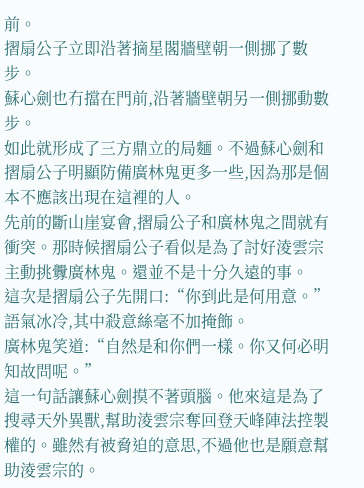前。
摺扇公子立即沿著摘星閣牆壁朝一側挪了數步。
蘇心劍也冇擋在門前,沿著牆壁朝另一側挪動數步。
如此就形成了三方鼎立的局麵。不過蘇心劍和摺扇公子明顯防備廣林鬼更多一些,因為那是個本不應該出現在這裡的人。
先前的斷山崖宴會,摺扇公子和廣林鬼之間就有衝突。那時候摺扇公子看似是為了討好淩雲宗主動挑釁廣林鬼。還並不是十分久遠的事。
這次是摺扇公子先開口:“你到此是何用意。”語氣冰冷,其中殺意絲毫不加掩飾。
廣林鬼笑道:“自然是和你們一樣。你又何必明知故問呢。”
這一句話讓蘇心劍摸不著頭腦。他來這是為了搜尋天外異獸,幫助淩雲宗奪回登天峰陣法控製權的。雖然有被脅迫的意思,不過他也是願意幫助淩雲宗的。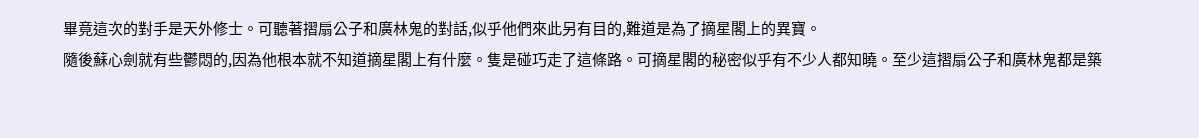畢竟這次的對手是天外修士。可聽著摺扇公子和廣林鬼的對話,似乎他們來此另有目的,難道是為了摘星閣上的異寶。
隨後蘇心劍就有些鬱悶的,因為他根本就不知道摘星閣上有什麼。隻是碰巧走了這條路。可摘星閣的秘密似乎有不少人都知曉。至少這摺扇公子和廣林鬼都是築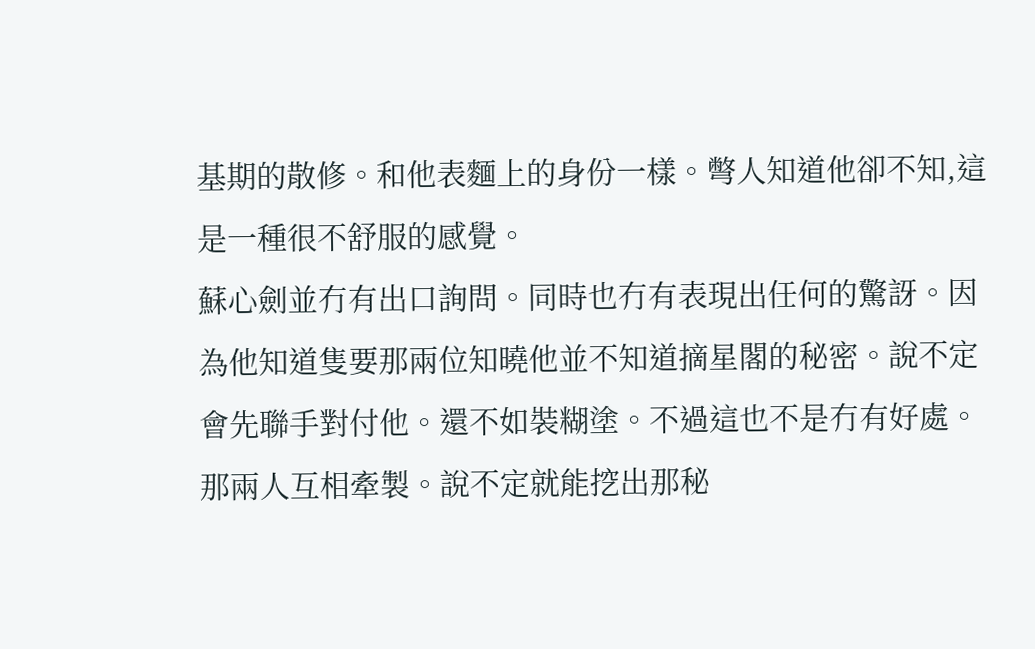基期的散修。和他表麵上的身份一樣。彆人知道他卻不知,這是一種很不舒服的感覺。
蘇心劍並冇有出口詢問。同時也冇有表現出任何的驚訝。因為他知道隻要那兩位知曉他並不知道摘星閣的秘密。說不定會先聯手對付他。還不如裝糊塗。不過這也不是冇有好處。那兩人互相牽製。說不定就能挖出那秘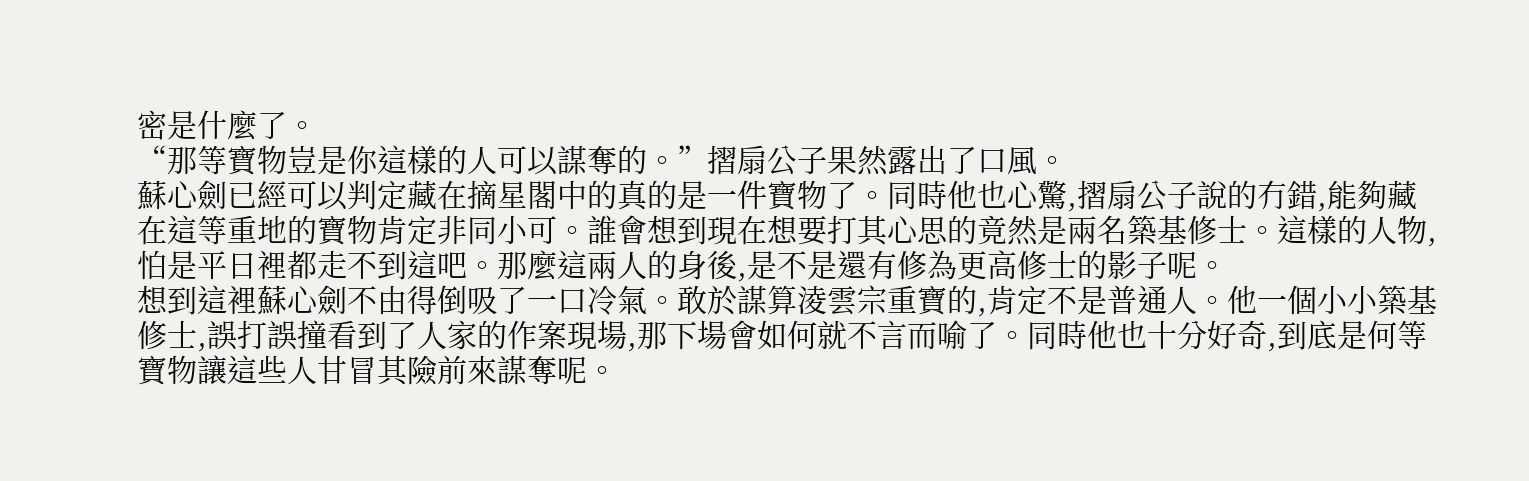密是什麼了。
“那等寶物豈是你這樣的人可以謀奪的。”摺扇公子果然露出了口風。
蘇心劍已經可以判定藏在摘星閣中的真的是一件寶物了。同時他也心驚,摺扇公子說的冇錯,能夠藏在這等重地的寶物肯定非同小可。誰會想到現在想要打其心思的竟然是兩名築基修士。這樣的人物,怕是平日裡都走不到這吧。那麼這兩人的身後,是不是還有修為更高修士的影子呢。
想到這裡蘇心劍不由得倒吸了一口冷氣。敢於謀算淩雲宗重寶的,肯定不是普通人。他一個小小築基修士,誤打誤撞看到了人家的作案現場,那下場會如何就不言而喻了。同時他也十分好奇,到底是何等寶物讓這些人甘冒其險前來謀奪呢。